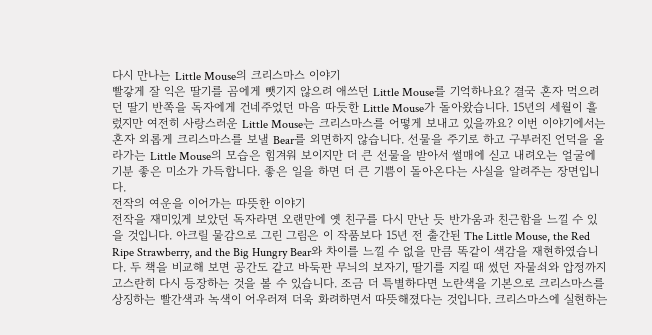다시 만나는 Little Mouse의 크리스마스 이야기
빨갛게 잘 익은 딸기를 곰에게 뺏기지 않으려 애쓰던 Little Mouse를 기억하나요? 결국 혼자 먹으려던 딸기 반쪽을 독자에게 건네주었던 마음 따듯한 Little Mouse가 돌아왔습니다. 15년의 세월이 흘렀지만 여전히 사랑스러운 Little Mouse는 크리스마스를 어떻게 보내고 있을까요? 이번 이야기에서는 혼자 외롭게 크리스마스를 보낼 Bear를 외면하지 않습니다. 선물을 주기로 하고 구부러진 언덕을 올라가는 Little Mouse의 모습은 힘겨워 보이지만 더 큰 선물을 받아서 썰매에 싣고 내려오는 얼굴에 기분 좋은 미소가 가득합니다. 좋은 일을 하면 더 큰 기쁨이 돌아온다는 사실을 알려주는 장면입니다.
전작의 여운을 이어가는 따뜻한 이야기
전작을 재미있게 보았던 독자라면 오랜만에 옛 친구를 다시 만난 듯 반가움과 친근함을 느낄 수 있을 것입니다. 아크릴 물감으로 그린 그림은 이 작품보다 15년 전 출간된 The Little Mouse, the Red Ripe Strawberry, and the Big Hungry Bear와 차이를 느낄 수 없을 만큼 똑같이 색감을 재현하였습니다. 두 책을 비교해 보면 공간도 같고 바둑판 무늬의 보자기, 딸기를 지킬 때 썼던 자물쇠와 압정까지 고스란히 다시 등장하는 것을 볼 수 있습니다. 조금 더 특별하다면 노란색을 기본으로 크리스마스를 상징하는 빨간색과 녹색이 어우러져 더욱 화려하면서 따뜻해졌다는 것입니다. 크리스마스에 실현하는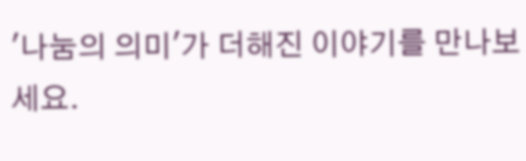'나눔의 의미'가 더해진 이야기를 만나보세요.